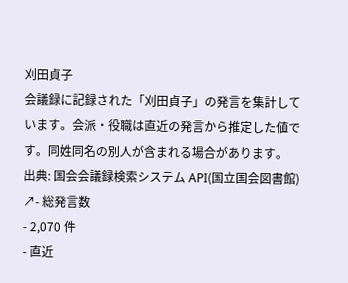刈田貞子
会議録に記録された「刈田貞子」の発言を集計しています。会派・役職は直近の発言から推定した値です。同姓同名の別人が含まれる場合があります。
出典: 国会会議録検索システム API(国立国会図書館) ↗- 総発言数
- 2,070 件
- 直近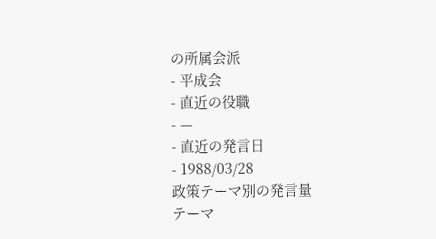の所属会派
- 平成会
- 直近の役職
- —
- 直近の発言日
- 1988/03/28
政策テーマ別の発言量
テーマ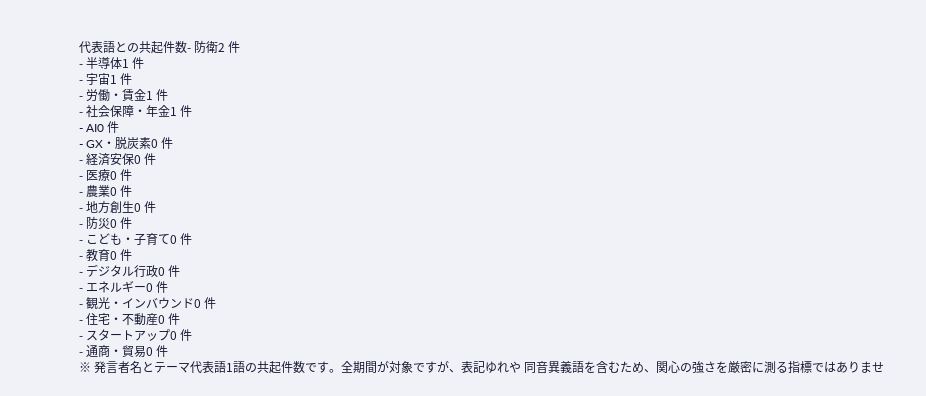代表語との共起件数- 防衛2 件
- 半導体1 件
- 宇宙1 件
- 労働・賃金1 件
- 社会保障・年金1 件
- AI0 件
- GX・脱炭素0 件
- 経済安保0 件
- 医療0 件
- 農業0 件
- 地方創生0 件
- 防災0 件
- こども・子育て0 件
- 教育0 件
- デジタル行政0 件
- エネルギー0 件
- 観光・インバウンド0 件
- 住宅・不動産0 件
- スタートアップ0 件
- 通商・貿易0 件
※ 発言者名とテーマ代表語1語の共起件数です。全期間が対象ですが、表記ゆれや 同音異義語を含むため、関心の強さを厳密に測る指標ではありませ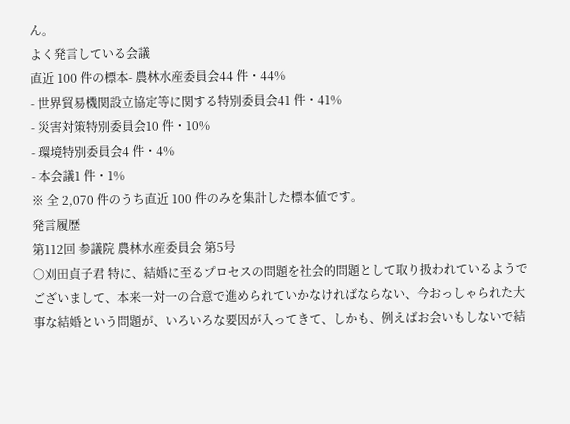ん。
よく発言している会議
直近 100 件の標本- 農林水産委員会44 件・44%
- 世界貿易機関設立協定等に関する特別委員会41 件・41%
- 災害対策特別委員会10 件・10%
- 環境特別委員会4 件・4%
- 本会議1 件・1%
※ 全 2,070 件のうち直近 100 件のみを集計した標本値です。
発言履歴
第112回 参議院 農林水産委員会 第5号
○刈田貞子君 特に、結婚に至るプロセスの問題を社会的問題として取り扱われているようでございまして、本来一対一の合意で進められていかなければならない、今おっしゃられた大事な結婚という問題が、いろいろな要因が入ってきて、しかも、例えばお会いもしないで結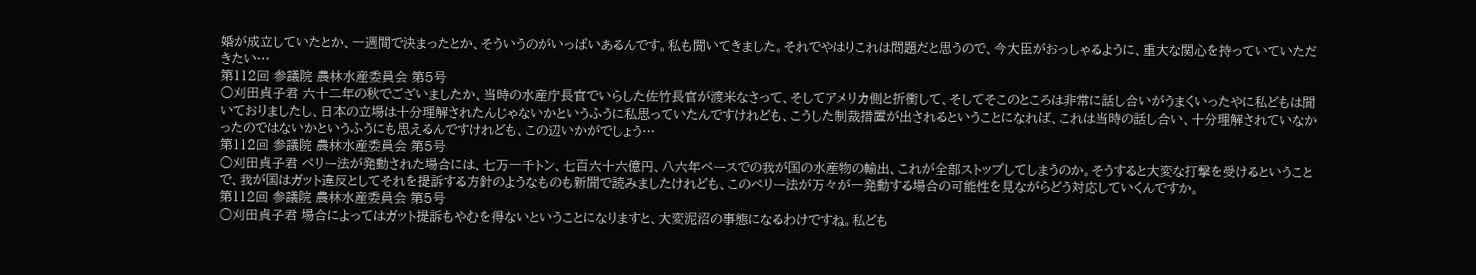婚が成立していたとか、一週間で決まったとか、そういうのがいっぱいあるんです。私も聞いてきました。それでやはりこれは問題だと思うので、今大臣がおっしゃるように、重大な関心を持っていていただきたい…
第112回 参議院 農林水産委員会 第5号
○刈田貞子君 六十二年の秋でございましたか、当時の水産庁長官でいらした佐竹長官が渡米なさって、そしてアメリカ側と折衝して、そしてそこのところは非常に話し合いがうまくいったやに私どもは聞いておりましたし、日本の立場は十分理解されたんじゃないかというふうに私思っていたんですけれども、こうした制裁措置が出されるということになれば、これは当時の話し合い、十分理解されていなかったのではないかというふうにも思えるんですけれども、この辺いかがでしょう…
第112回 参議院 農林水産委員会 第5号
○刈田貞子君 ペリー法が発動された場合には、七万一千トン、七百六十六億円、八六年ペースでの我が国の水産物の輸出、これが全部ストップしてしまうのか。そうすると大変な打撃を受けるということで、我が国はガット違反としてそれを提訴する方針のようなものも新聞で読みましたけれども、このペリー法が万々が一発動する場合の可能性を見ながらどう対応していくんですか。
第112回 参議院 農林水産委員会 第5号
○刈田貞子君 場合によってはガット提訴もやむを得ないということになりますと、大変泥沼の事態になるわけですね。私ども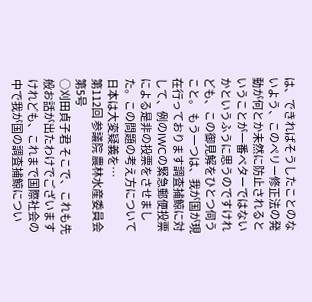は、できればそうしたことのないよう、このペリー修正法の発動が何とか未然に防止されるということが一番ベターではないかというふうに思うのですけれども、この御見解をひとつ伺うこと。 もう一つは、我が国が現在行っております調査捕鯨に対して、例のIWCの緊急郵便投票による是非の投票をさせました。この問題の考え方について日本は大変疑義を…
第112回 参議院 農林水産委員会 第5号
○刈田貞子君 そこで、これも先般お話が出たわけでございますけれども、これまで国際社会の中で我が国の調査捕鯨につい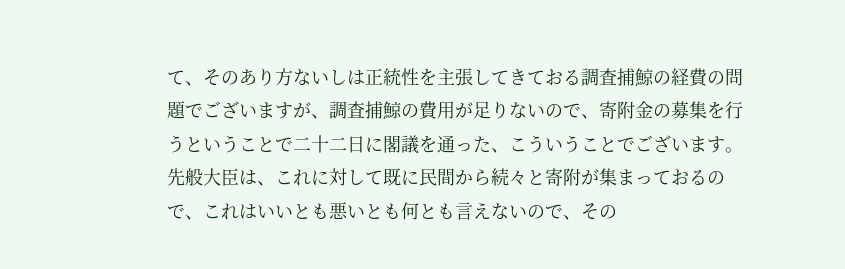て、そのあり方ないしは正統性を主張してきておる調査捕鯨の経費の問題でございますが、調査捕鯨の費用が足りないので、寄附金の募集を行うということで二十二日に閣議を通った、こういうことでございます。先般大臣は、これに対して既に民間から続々と寄附が集まっておるので、これはいいとも悪いとも何とも言えないので、その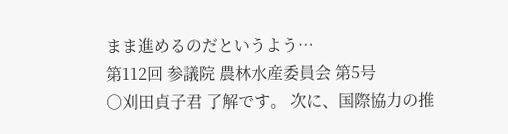まま進めるのだというよう…
第112回 参議院 農林水産委員会 第5号
○刈田貞子君 了解です。 次に、国際協力の推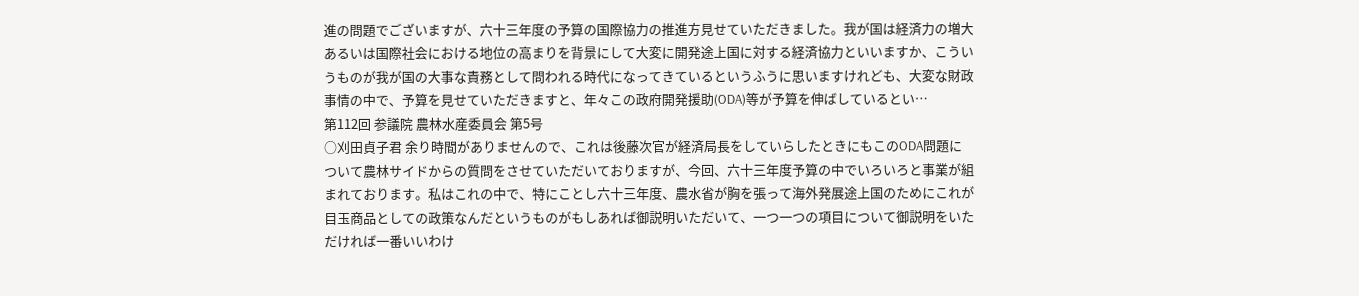進の問題でございますが、六十三年度の予算の国際協力の推進方見せていただきました。我が国は経済力の増大あるいは国際社会における地位の高まりを背景にして大変に開発途上国に対する経済協力といいますか、こういうものが我が国の大事な責務として問われる時代になってきているというふうに思いますけれども、大変な財政事情の中で、予算を見せていただきますと、年々この政府開発援助(ODA)等が予算を伸ばしているとい…
第112回 参議院 農林水産委員会 第5号
○刈田貞子君 余り時間がありませんので、これは後藤次官が経済局長をしていらしたときにもこのODA問題について農林サイドからの質問をさせていただいておりますが、今回、六十三年度予算の中でいろいろと事業が組まれております。私はこれの中で、特にことし六十三年度、農水省が胸を張って海外発展途上国のためにこれが目玉商品としての政策なんだというものがもしあれば御説明いただいて、一つ一つの項目について御説明をいただければ一番いいわけ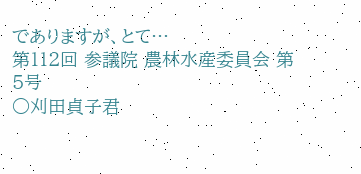でありますが、とて…
第112回 参議院 農林水産委員会 第5号
○刈田貞子君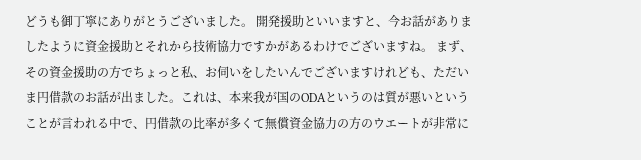どうも御丁寧にありがとうございました。 開発援助といいますと、今お話がありましたように資金援助とそれから技術協力ですかがあるわけでございますね。 まず、その資金援助の方でちょっと私、お伺いをしたいんでございますけれども、ただいま円借款のお話が出ました。これは、本来我が国のODAというのは質が悪いということが言われる中で、円借款の比率が多くて無償資金協力の方のウエートが非常に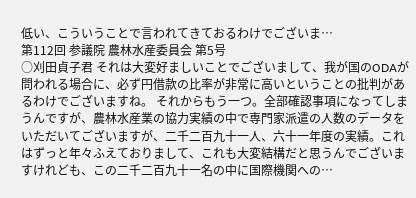低い、こういうことで言われてきておるわけでございま…
第112回 参議院 農林水産委員会 第5号
○刈田貞子君 それは大変好ましいことでございまして、我が国のODAが問われる場合に、必ず円借款の比率が非常に高いということの批判があるわけでございますね。 それからもう一つ。全部確認事項になってしまうんですが、農林水産業の協力実績の中で専門家派遣の人数のデータをいただいてございますが、二千二百九十一人、六十一年度の実績。これはずっと年々ふえておりまして、これも大変結構だと思うんでございますけれども、この二千二百九十一名の中に国際機関への…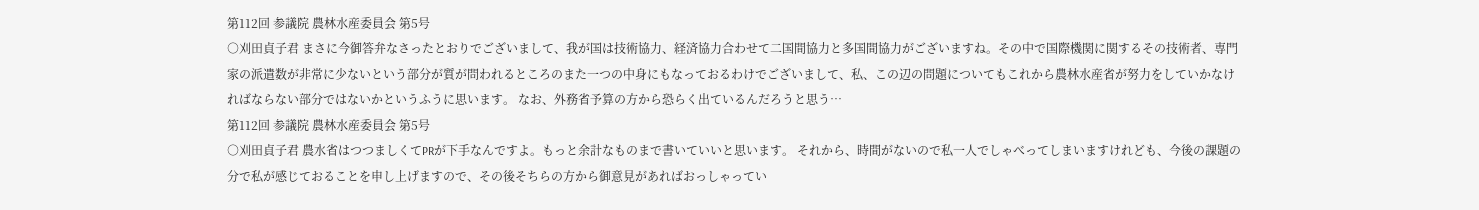第112回 参議院 農林水産委員会 第5号
○刈田貞子君 まさに今御答弁なさったとおりでございまして、我が国は技術協力、経済協力合わせて二国間協力と多国間協力がございますね。その中で国際機関に関するその技術者、専門家の派遣数が非常に少ないという部分が質が問われるところのまた一つの中身にもなっておるわけでございまして、私、この辺の問題についてもこれから農林水産省が努力をしていかなければならない部分ではないかというふうに思います。 なお、外務省予算の方から恐らく出ているんだろうと思う…
第112回 参議院 農林水産委員会 第5号
○刈田貞子君 農水省はつつましくてPRが下手なんですよ。もっと余計なものまで書いていいと思います。 それから、時間がないので私一人でしゃべってしまいますけれども、今後の課題の分で私が感じておることを申し上げますので、その後そちらの方から御意見があればおっしゃってい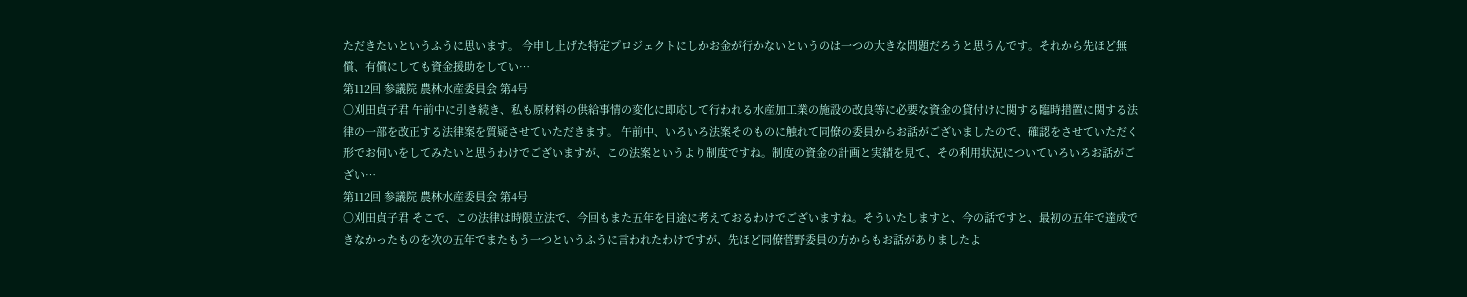ただきたいというふうに思います。 今申し上げた特定プロジェクトにしかお金が行かないというのは一つの大きな問題だろうと思うんです。それから先ほど無償、有償にしても資金援助をしてい…
第112回 参議院 農林水産委員会 第4号
○刈田貞子君 午前中に引き続き、私も原材料の供給事情の変化に即応して行われる水産加工業の施設の改良等に必要な資金の貸付けに関する臨時措置に関する法律の一部を改正する法律案を質疑させていただきます。 午前中、いろいろ法案そのものに触れて同僚の委員からお話がございましたので、確認をさせていただく形でお伺いをしてみたいと思うわけでございますが、この法案というより制度ですね。制度の資金の計画と実績を見て、その利用状況についていろいろお話がござい…
第112回 参議院 農林水産委員会 第4号
○刈田貞子君 そこで、この法律は時限立法で、今回もまた五年を目途に考えておるわけでございますね。そういたしますと、今の話ですと、最初の五年で達成できなかったものを次の五年でまたもう一つというふうに言われたわけですが、先ほど同僚菅野委員の方からもお話がありましたよ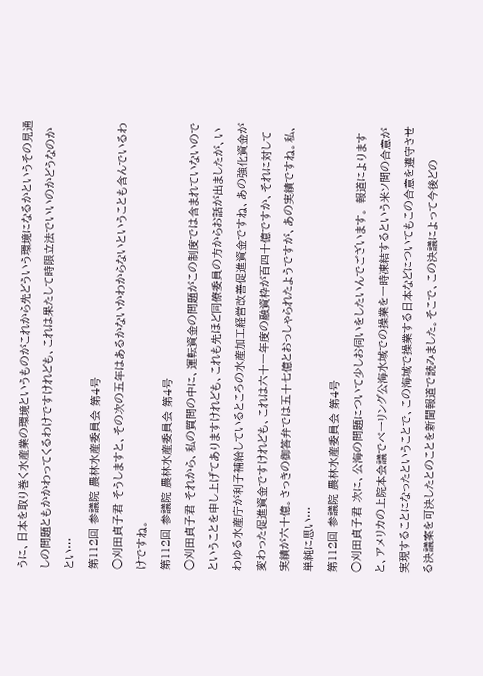うに、日本を取り巻く水産業の環境というものがこれから先どういう環境になるかというその見通しの問題ともかかわってくるわけですけれども、これは果たして時限立法でいいのかどうなのかとい…
第112回 参議院 農林水産委員会 第4号
○刈田貞子君 そうしますと、その次の五年はあるかないかわからないということも含んでいるわけですね。
第112回 参議院 農林水産委員会 第4号
○刈田貞子君 それから、私の質問の中に、運転資金の問題がこの制度では含まれていないのでということを申し上げてありますけれども、これも先ほど同僚委員の方からお話が出ましたが、いわゆる水産庁が利子補給しているところの水産加工経営改善促進資金ですね、あの強化資金が変わった促進資金ですけれども、これは六十一年度の融資枠が百四十億ですか、それに対して実績が六十億。さっきの御答弁では五十七億とおっしゃられたようですが、あの実績ですね。私、単純に思い…
第112回 参議院 農林水産委員会 第4号
○刈田貞子君 次に、公海の問題について少しお伺いをしたいんでございます。 報道によりますと、アメリカの上院本会議でベーリング公海水域での操業を一時凍結するという米ソ間の合意が実現することになったということで、この海域で操業する日本などについてもこの合意を遵守させる決議案を可決したとのことを新聞報道で読みました。そこで、この決議によって今後どの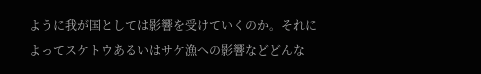ように我が国としては影響を受けていくのか。それによってスケトウあるいはサケ漁への影響などどんな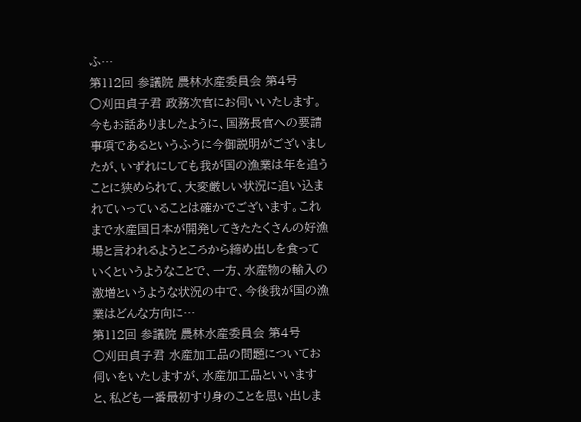ふ…
第112回 参議院 農林水産委員会 第4号
○刈田貞子君 政務次官にお伺いいたします。 今もお話ありましたように、国務長官への要請事項であるというふうに今御説明がございましたが、いずれにしても我が国の漁業は年を追うことに狭められて、大変厳しい状況に追い込まれていっていることは確かでございます。これまで水産国日本が開発してきたたくさんの好漁場と言われるようところから締め出しを食っていくというようなことで、一方、水産物の輸入の激増というような状況の中で、今後我が国の漁業はどんな方向に…
第112回 参議院 農林水産委員会 第4号
○刈田貞子君 水産加工品の問題についてお伺いをいたしますが、水産加工品といいますと、私ども一番最初すり身のことを思い出しま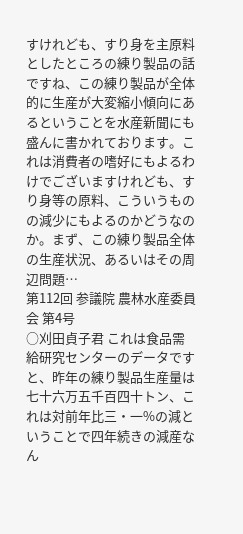すけれども、すり身を主原料としたところの練り製品の話ですね、この練り製品が全体的に生産が大変縮小傾向にあるということを水産新聞にも盛んに書かれております。これは消費者の嗜好にもよるわけでございますけれども、すり身等の原料、こういうものの減少にもよるのかどうなのか。まず、この練り製品全体の生産状況、あるいはその周辺問題…
第112回 参議院 農林水産委員会 第4号
○刈田貞子君 これは食品需給研究センターのデータですと、昨年の練り製品生産量は七十六万五千百四十トン、これは対前年比三・一%の減ということで四年続きの減産なん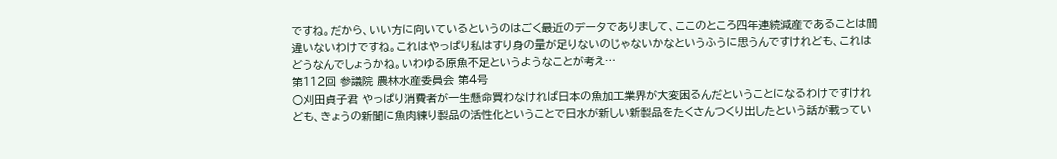ですね。だから、いい方に向いているというのはごく最近のデータでありまして、ここのところ四年連続減産であることは間違いないわけですね。これはやっぱり私はすり身の量が足りないのじゃないかなというふうに思うんですけれども、これはどうなんでしょうかね。いわゆる原魚不足というようなことが考え…
第112回 参議院 農林水産委員会 第4号
○刈田貞子君 やっぱり消費者が一生懸命買わなければ日本の魚加工業界が大変困るんだということになるわけですけれども、きょうの新聞に魚肉練り製品の活性化ということで日水が新しい新製品をたくさんつくり出したという話が載ってい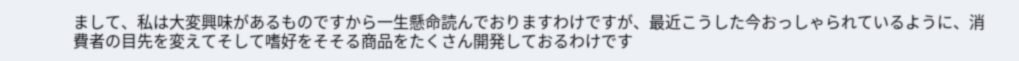まして、私は大変興味があるものですから一生懸命読んでおりますわけですが、最近こうした今おっしゃられているように、消費者の目先を変えてそして嗜好をそそる商品をたくさん開発しておるわけです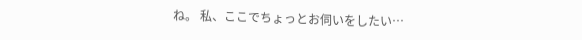ね。 私、ここでちょっとお伺いをしたい…